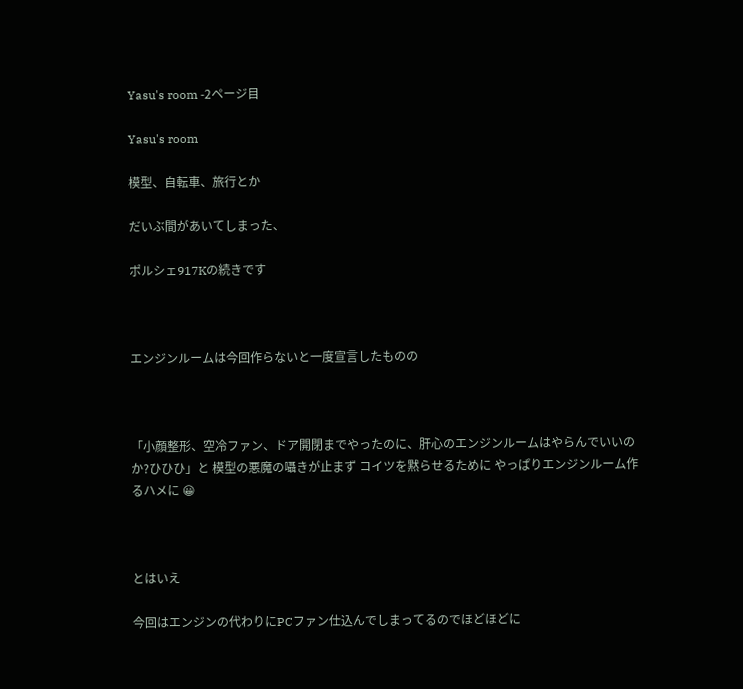Yasu's room -2ページ目

Yasu's room

模型、自転車、旅行とか

だいぶ間があいてしまった、

ポルシェ917Kの続きです



エンジンルームは今回作らないと一度宣言したものの



「小顔整形、空冷ファン、ドア開閉までやったのに、肝心のエンジンルームはやらんでいいのか?ひひひ」と 模型の悪魔の囁きが止まず コイツを黙らせるために やっぱりエンジンルーム作るハメに 😀



とはいえ

今回はエンジンの代わりにPCファン仕込んでしまってるのでほどほどに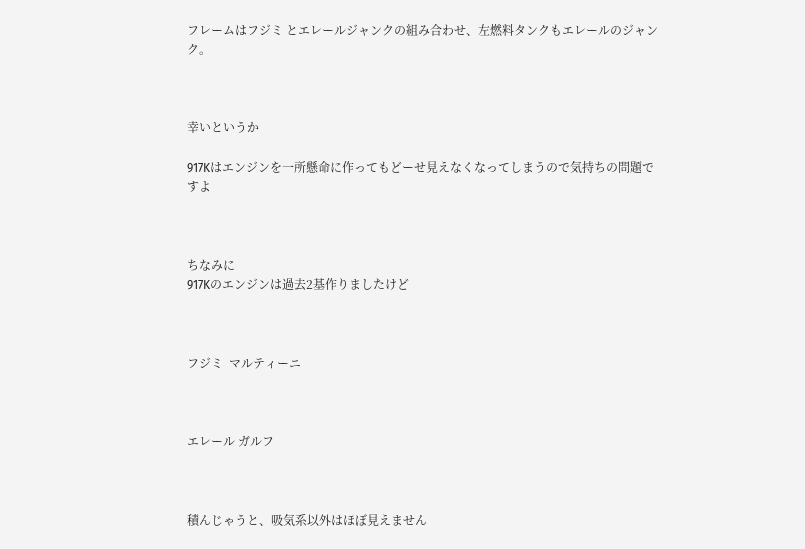フレームはフジミ とエレールジャンクの組み合わせ、左燃料タンクもエレールのジャンク。



幸いというか

917Kはエンジンを一所懸命に作ってもどーせ見えなくなってしまうので気持ちの問題ですよ



ちなみに
917Kのエンジンは過去2基作りましたけど



フジミ  マルティーニ



エレール ガルフ



積んじゃうと、吸気系以外はほぼ見えません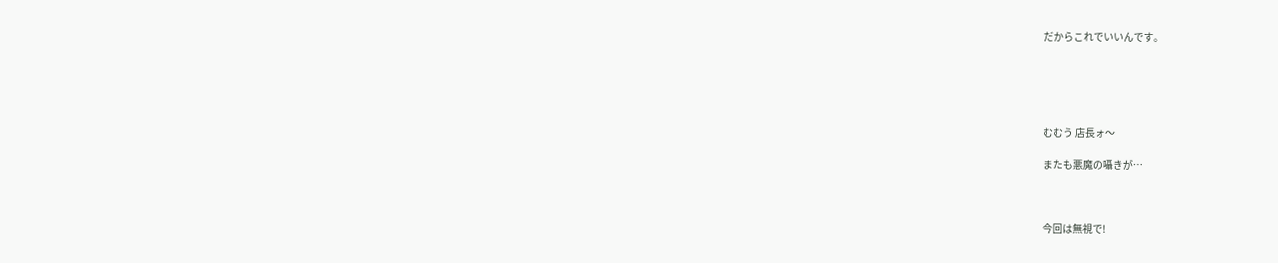だからこれでいいんです。





むむう 店長ォ〜

またも悪魔の囁きが…



今回は無視で!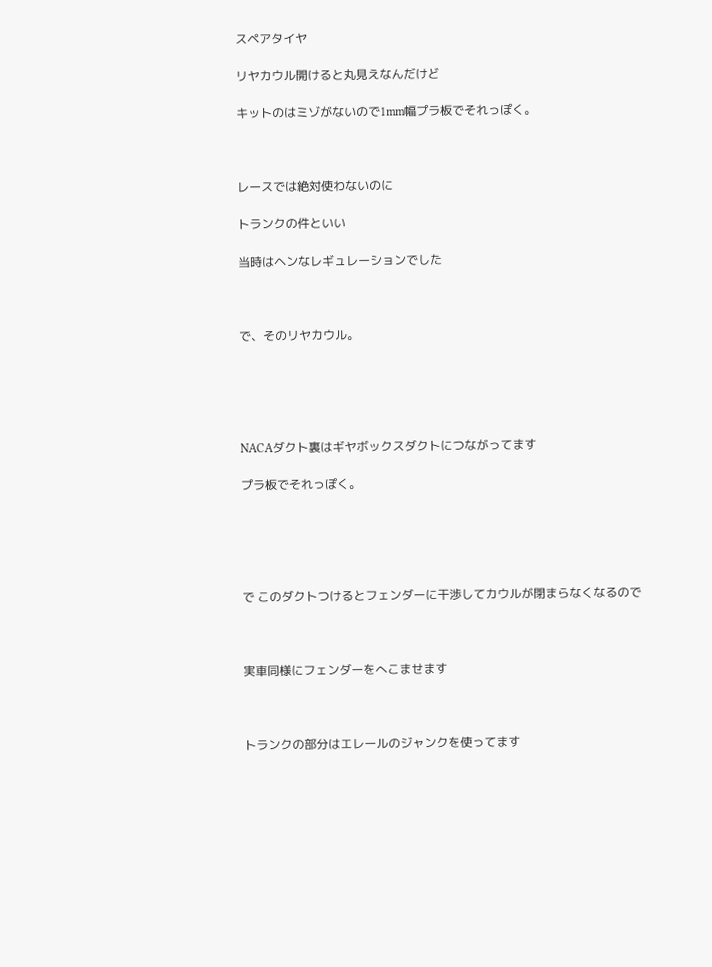スペアタイヤ

リヤカウル開けると丸見えなんだけど

キットのはミゾがないので1mm幅プラ板でそれっぽく。



レースでは絶対使わないのに

トランクの件といい

当時はヘンなレギュレーションでした



で、そのリヤカウル。





NACAダクト裏はギヤボックスダクトにつながってます

プラ板でそれっぽく。





で このダクトつけるとフェンダーに干渉してカウルが閉まらなくなるので



実車同様にフェンダーをへこませます



トランクの部分はエレールのジャンクを使ってます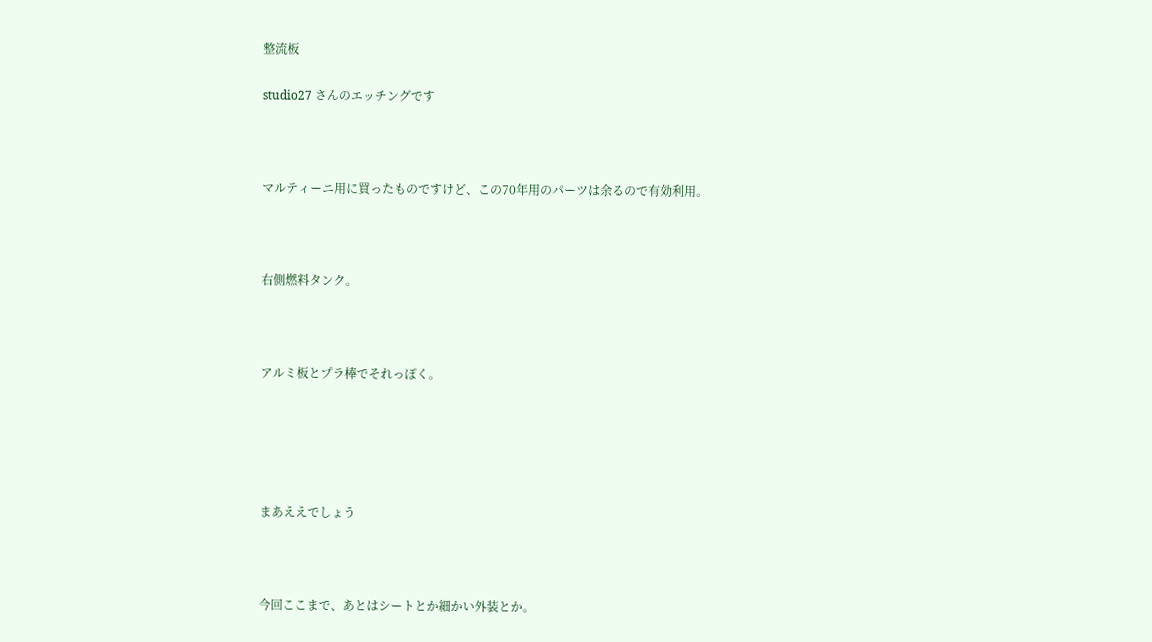整流板

studio27 さんのエッチングです



マルティーニ用に買ったものですけど、この70年用のパーツは余るので有効利用。



右側燃料タンク。



アルミ板とプラ棒でそれっぽく。





まあええでしょう



今回ここまで、あとはシートとか細かい外装とか。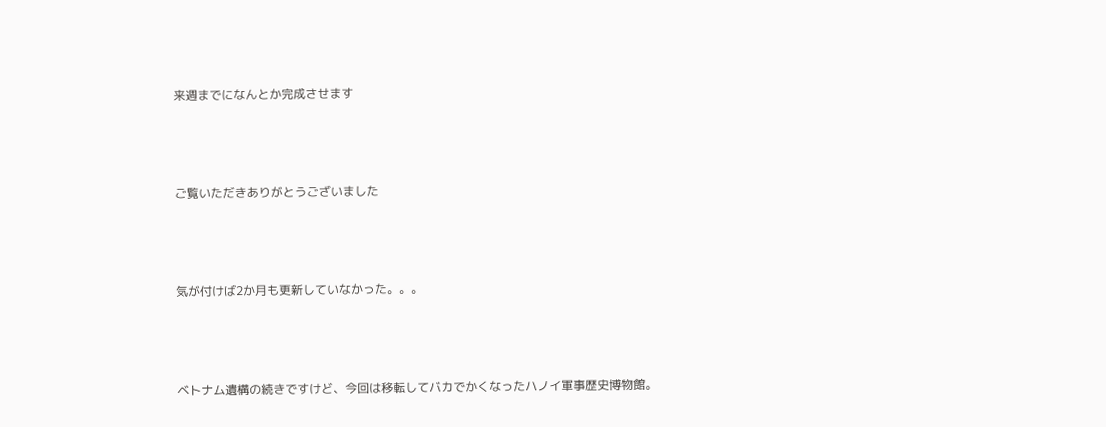来週までになんとか完成させます



ご覧いただきありがとうございました



気が付けば2か月も更新していなかった。。。



ベトナム遺構の続きですけど、今回は移転してバカでかくなったハノイ軍事歴史博物館。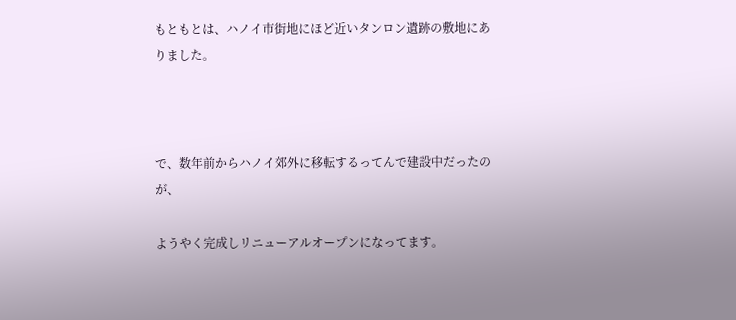もともとは、ハノイ市街地にほど近いタンロン遺跡の敷地にありました。



で、数年前からハノイ郊外に移転するってんで建設中だったのが、

ようやく完成しリニューアルオープンになってます。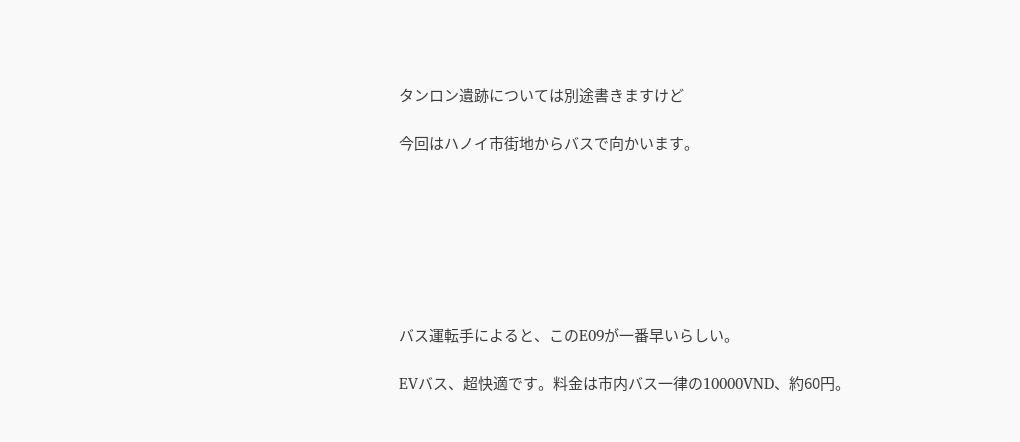タンロン遺跡については別途書きますけど

今回はハノイ市街地からバスで向かいます。







バス運転手によると、このE09が一番早いらしい。

EVバス、超快適です。料金は市内バス一律の10000VND、約60円。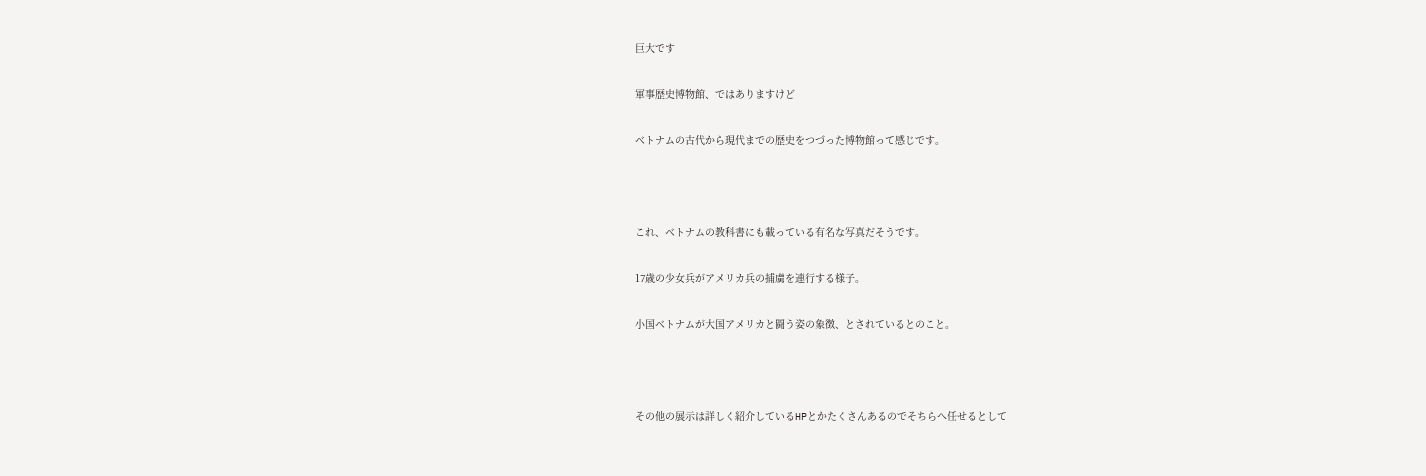巨大です

軍事歴史博物館、ではありますけど

ベトナムの古代から現代までの歴史をつづった博物館って感じです。



これ、ベトナムの教科書にも載っている有名な写真だそうです。

17歳の少女兵がアメリカ兵の捕虜を連行する様子。

小国ベトナムが大国アメリカと闘う姿の象徴、とされているとのこと。



その他の展示は詳しく紹介しているHPとかたくさんあるのでそちらへ任せるとして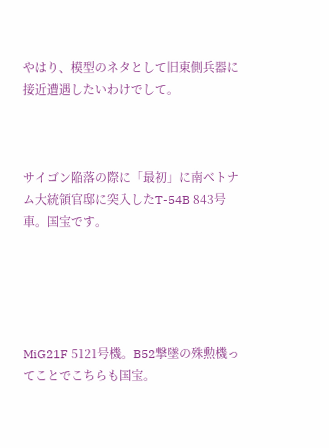やはり、模型のネタとして旧東側兵器に接近遭遇したいわけでして。



サイゴン陥落の際に「最初」に南ベトナム大統領官邸に突入したT-54B 843号車。国宝です。





MiG21F 5121号機。B52撃墜の殊勲機ってことでこちらも国宝。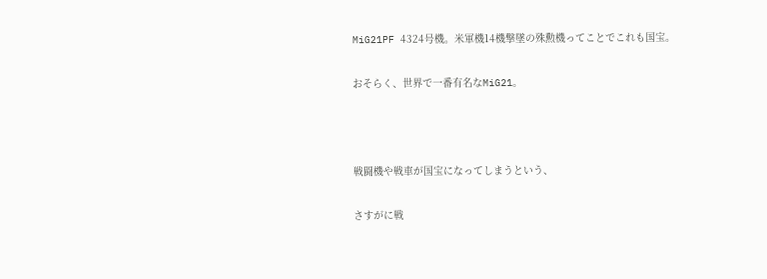MiG21PF 4324号機。米軍機14機撃墜の殊勲機ってことでこれも国宝。

おそらく、世界で一番有名なMiG21。



戦闘機や戦車が国宝になってしまうという、

さすがに戦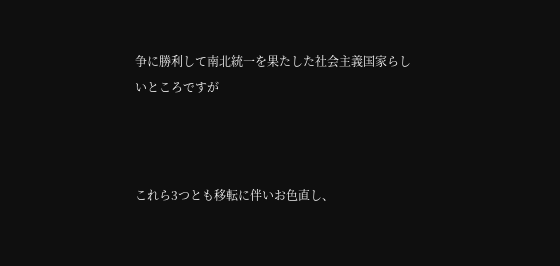争に勝利して南北統一を果たした社会主義国家らしいところですが



これら3つとも移転に伴いお色直し、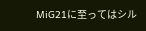MiG21に至ってはシル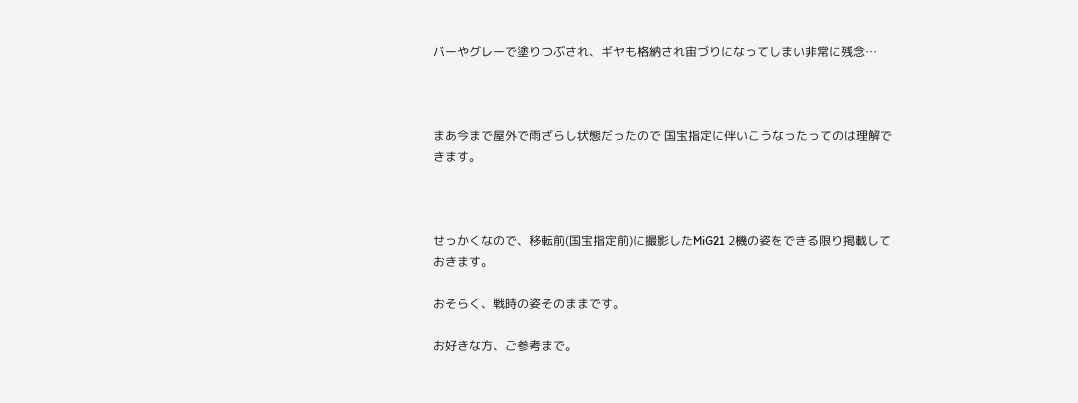バーやグレーで塗りつぶされ、ギヤも格納され宙づりになってしまい非常に残念…



まあ今まで屋外で雨ざらし状態だったので 国宝指定に伴いこうなったってのは理解できます。



せっかくなので、移転前(国宝指定前)に撮影したMiG21 2機の姿をできる限り掲載しておきます。

おそらく、戦時の姿そのままです。

お好きな方、ご参考まで。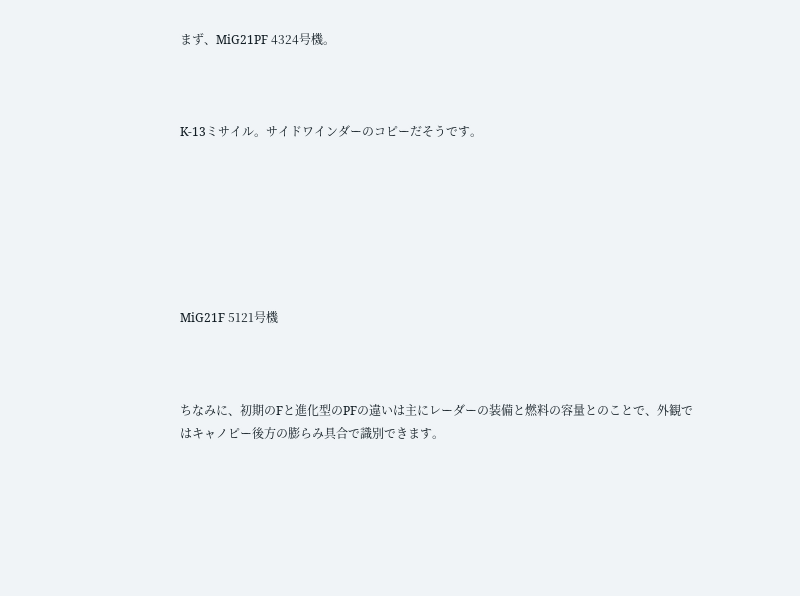まず、MiG21PF 4324号機。



K-13ミサイル。サイドワインダーのコピーだそうです。







MiG21F 5121号機



ちなみに、初期のFと進化型のPFの違いは主にレーダーの装備と燃料の容量とのことで、外観ではキャノピー後方の膨らみ具合で識別できます。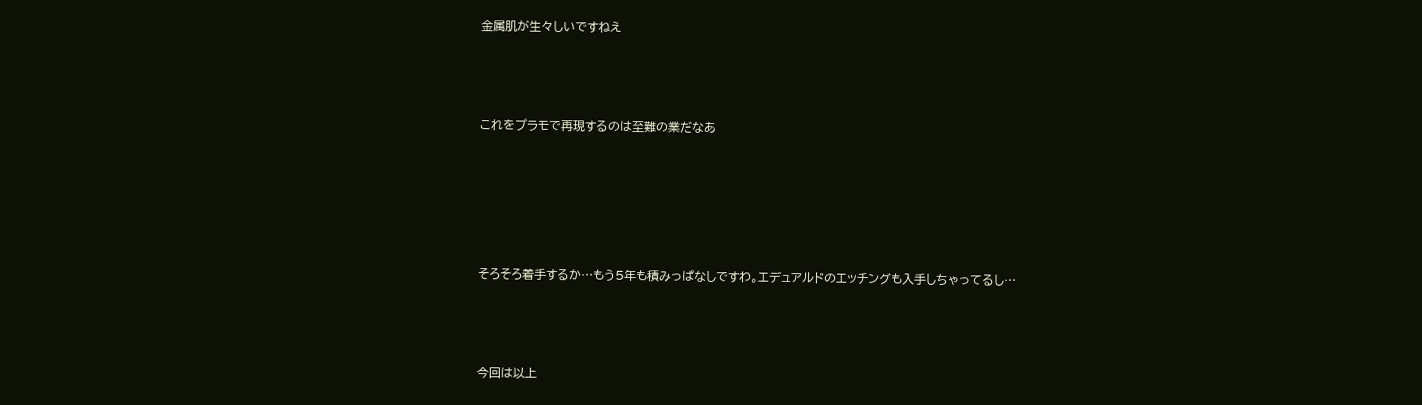金属肌が生々しいですねえ



これをプラモで再現するのは至難の業だなあ





そろそろ着手するか…もう5年も積みっぱなしですわ。エデュアルドのエッチングも入手しちゃってるし…



今回は以上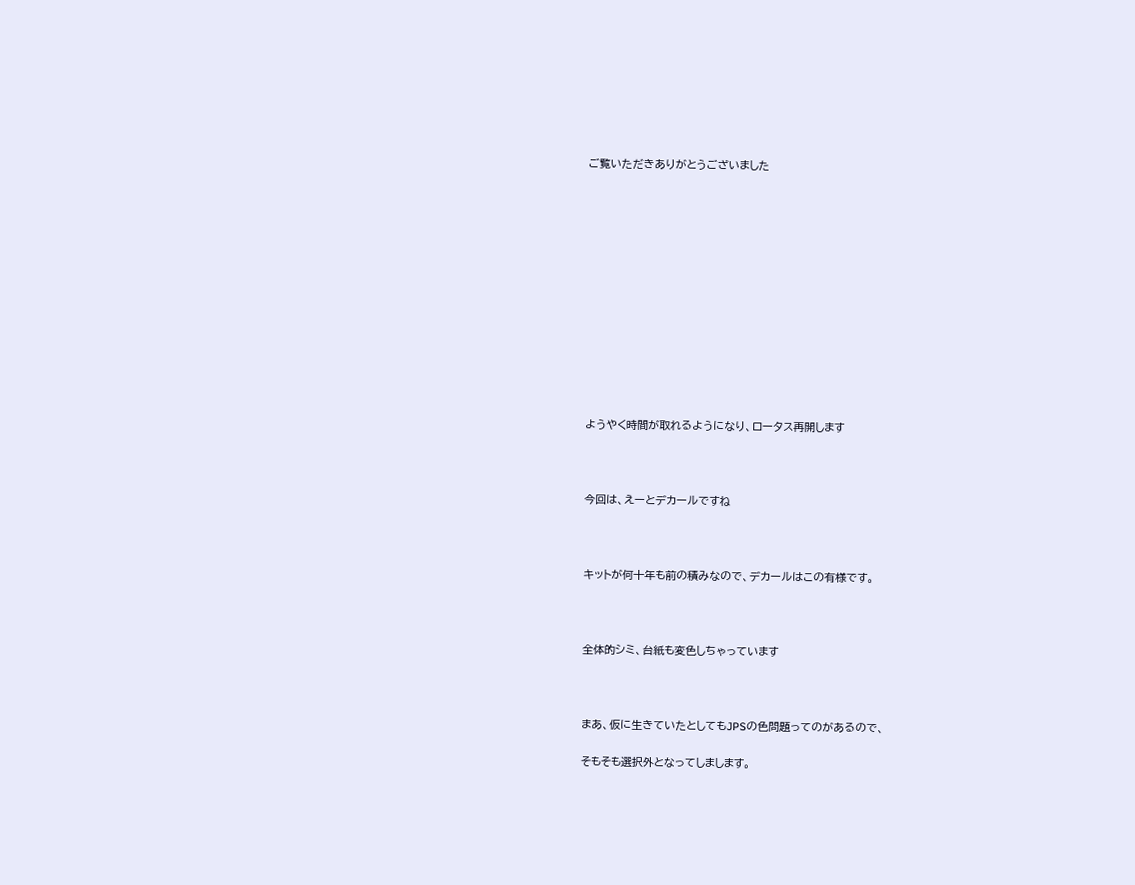ご覧いただきありがとうございました













ようやく時間が取れるようになり、ロータス再開します



今回は、えーとデカールですね



キットが何十年も前の積みなので、デカールはこの有様です。



全体的シミ、台紙も変色しちゃっています



まあ、仮に生きていたとしてもJPSの色問題ってのがあるので、

そもそも選択外となってしまします。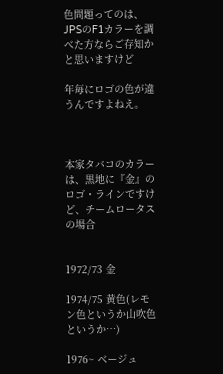色問題ってのは、JPSのF1カラーを調べた方ならご存知かと思いますけど

年毎にロゴの色が違うんですよねえ。



本家タバコのカラーは、黒地に『金』のロゴ・ラインですけど、チームロータスの場合


1972/73 金

1974/75 黄色(レモン色というか山吹色というか…)

1976~ ベージュ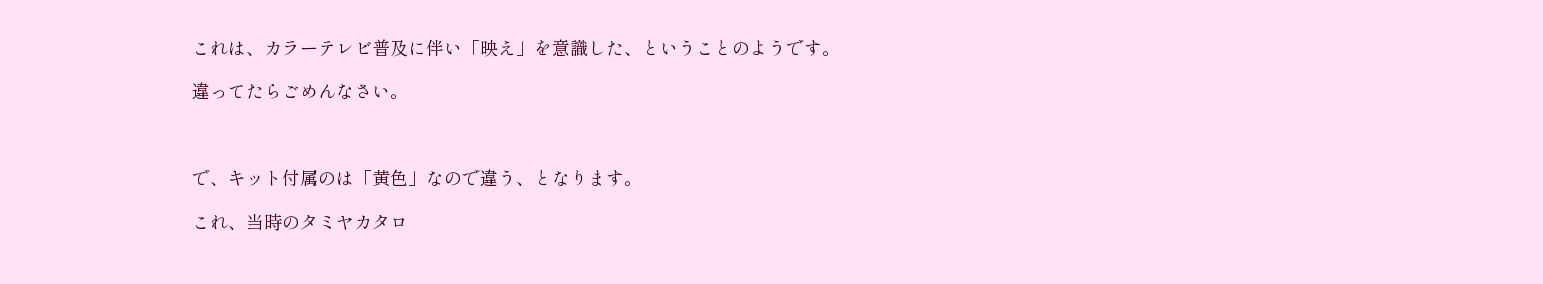これは、カラーテレビ普及に伴い「映え」を意識した、ということのようです。

違ってたらごめんなさい。



で、キット付属のは「黄色」なので違う、となります。

これ、当時のタミヤカタロ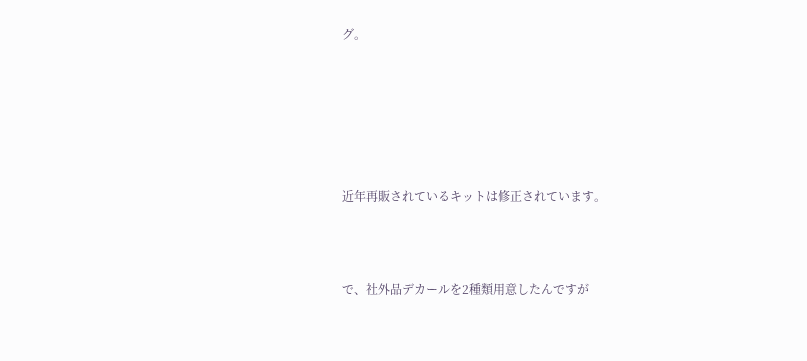グ。






近年再販されているキットは修正されています。



で、社外品デカールを2種類用意したんですが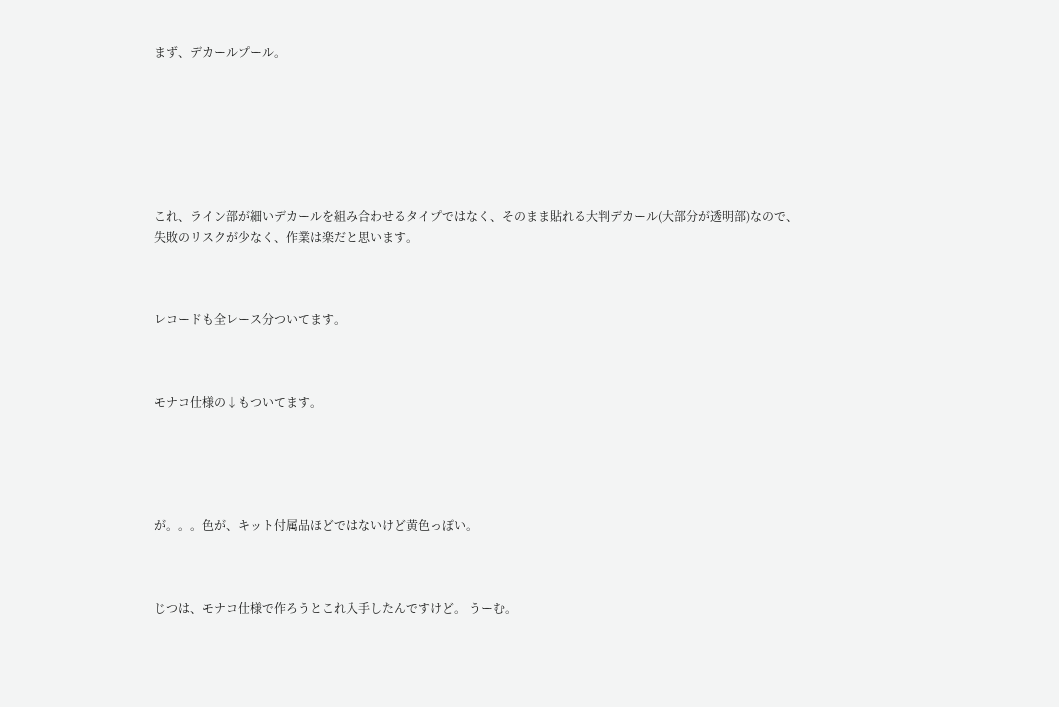まず、デカールプール。







これ、ライン部が細いデカールを組み合わせるタイプではなく、そのまま貼れる大判デカール(大部分が透明部)なので、失敗のリスクが少なく、作業は楽だと思います。



レコードも全レース分ついてます。



モナコ仕様の↓もついてます。





が。。。色が、キット付属品ほどではないけど黄色っぽい。



じつは、モナコ仕様で作ろうとこれ入手したんですけど。 うーむ。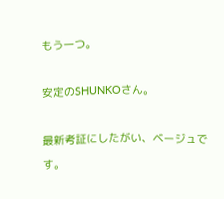もう一つ。

安定のSHUNKOさん。

最新考証にしたがい、ベージュです。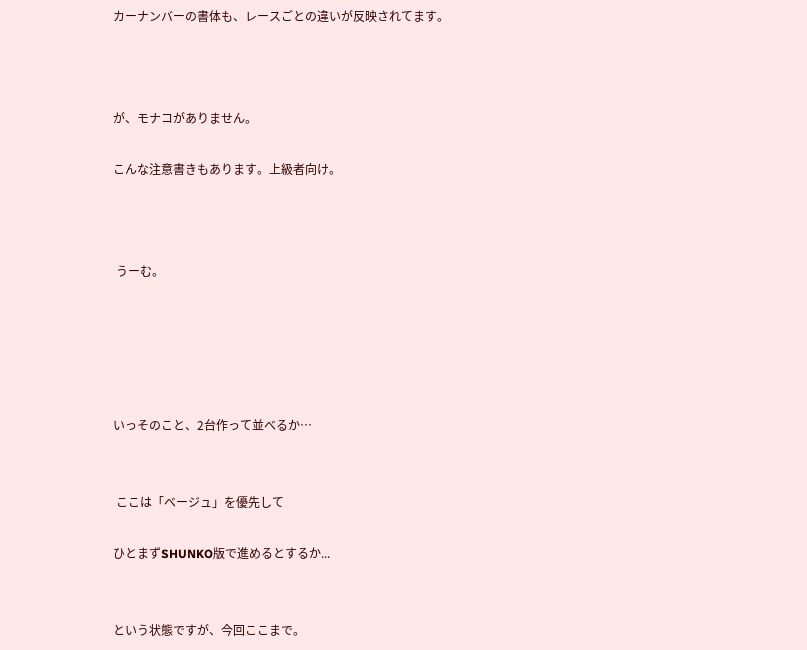カーナンバーの書体も、レースごとの違いが反映されてます。



が、モナコがありません。

こんな注意書きもあります。上級者向け。



 うーむ。





いっそのこと、2台作って並べるか…


 ここは「ベージュ」を優先して

ひとまずSHUNKO版で進めるとするか...


という状態ですが、今回ここまで。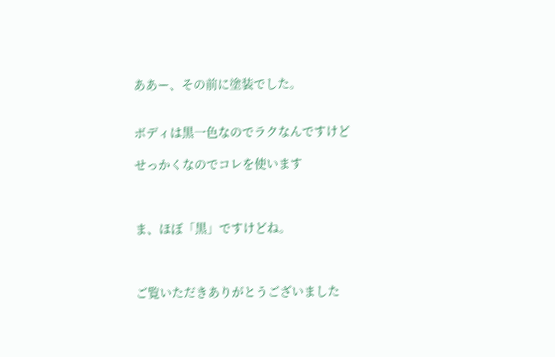ああー、その前に塗装でした。


ボディは黒一色なのでラクなんですけど

せっかくなのでコレを使います



ま、ほぼ「黒」ですけどね。



ご覧いただきありがとうございました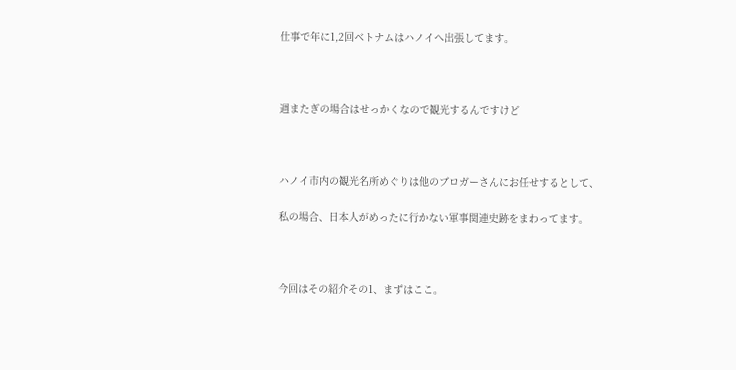仕事で年に1,2回ベトナムはハノイへ出張してます。



週またぎの場合はせっかくなので観光するんですけど



ハノイ市内の観光名所めぐりは他のブロガーさんにお任せするとして、

私の場合、日本人がめったに行かない軍事関連史跡をまわってます。



今回はその紹介その1、まずはここ。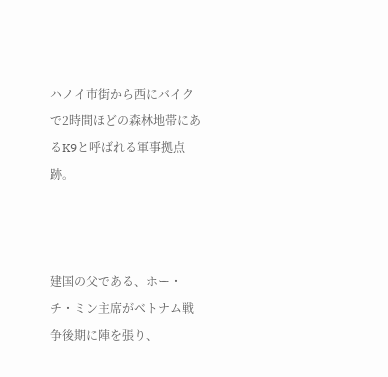ハノイ市街から西にバイクで2時間ほどの森林地帯にあるK9と呼ばれる軍事拠点跡。



建国の父である、ホー・チ・ミン主席がベトナム戦争後期に陣を張り、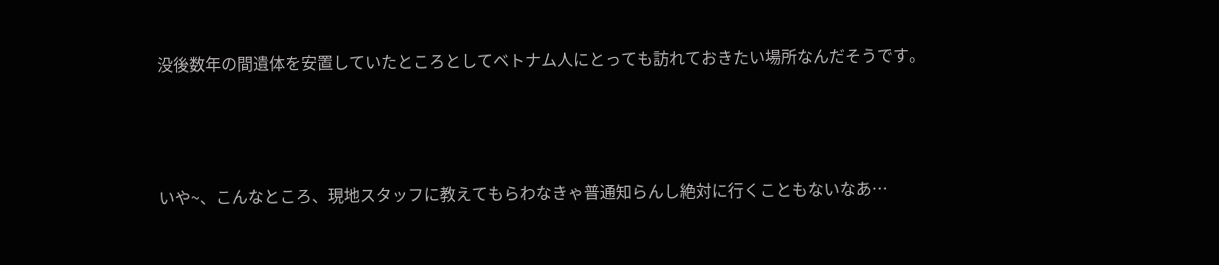没後数年の間遺体を安置していたところとしてベトナム人にとっても訪れておきたい場所なんだそうです。



いや~、こんなところ、現地スタッフに教えてもらわなきゃ普通知らんし絶対に行くこともないなあ…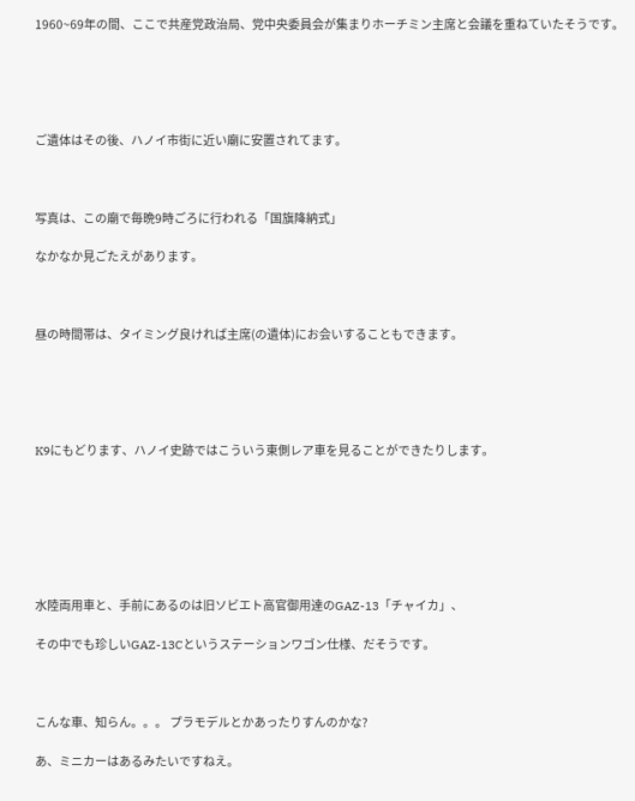1960~69年の間、ここで共産党政治局、党中央委員会が集まりホーチミン主席と会議を重ねていたそうです。





ご遺体はその後、ハノイ市街に近い廟に安置されてます。



写真は、この廟で毎晩9時ごろに行われる「国旗降納式」

なかなか見ごたえがあります。



昼の時間帯は、タイミング良ければ主席(の遺体)にお会いすることもできます。





K9にもどります、ハノイ史跡ではこういう東側レア車を見ることができたりします。







水陸両用車と、手前にあるのは旧ソビエト高官御用達のGAZ-13「チャイカ」、

その中でも珍しいGAZ-13Cというステーションワゴン仕様、だそうです。



こんな車、知らん。。。 プラモデルとかあったりすんのかな?

あ、ミニカーはあるみたいですねえ。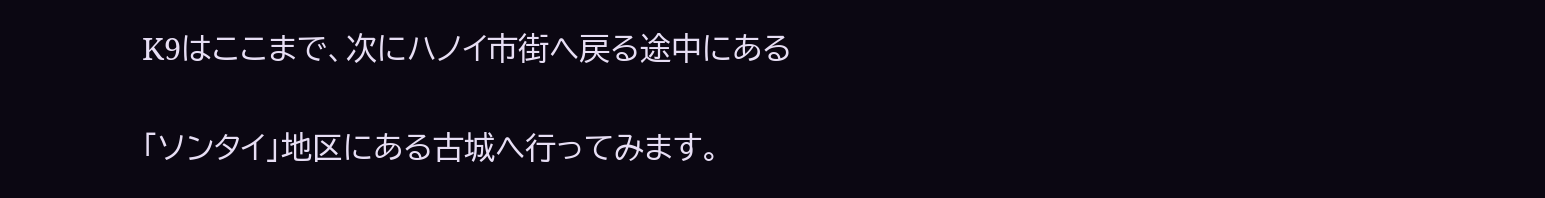K9はここまで、次にハノイ市街へ戻る途中にある

「ソンタイ」地区にある古城へ行ってみます。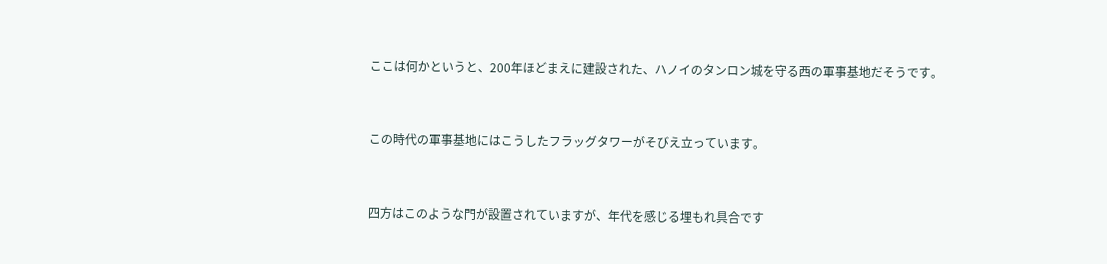ここは何かというと、200年ほどまえに建設された、ハノイのタンロン城を守る西の軍事基地だそうです。



この時代の軍事基地にはこうしたフラッグタワーがそびえ立っています。



四方はこのような門が設置されていますが、年代を感じる埋もれ具合です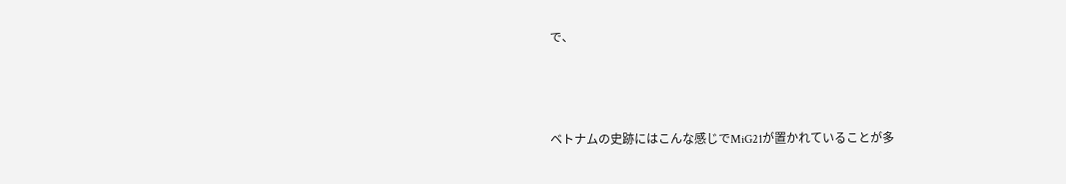で、



ベトナムの史跡にはこんな感じでMiG21が置かれていることが多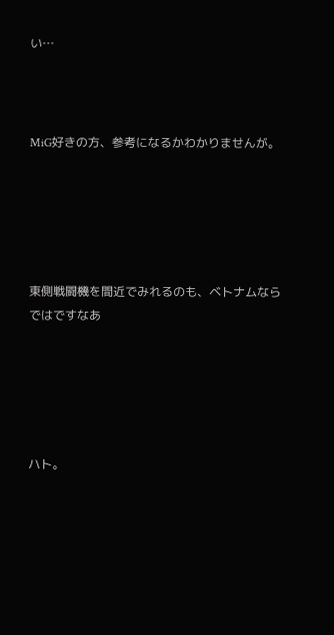い…



MiG好きの方、参考になるかわかりませんが。





東側戦闘機を間近でみれるのも、ベトナムならではですなあ





ハト。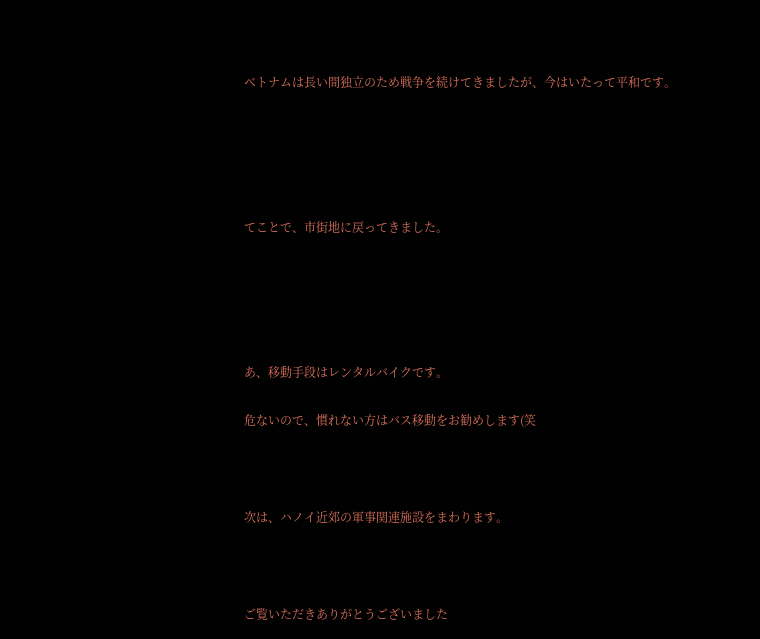ベトナムは長い間独立のため戦争を続けてきましたが、今はいたって平和です。





てことで、市街地に戻ってきました。





あ、移動手段はレンタルバイクです。

危ないので、慣れない方はバス移動をお勧めします(笑



次は、ハノイ近郊の軍事関連施設をまわります。



ご覧いただきありがとうございました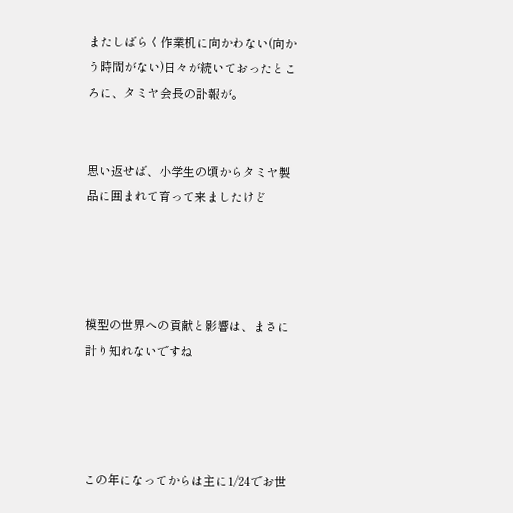またしばらく作業机に向かわない(向かう時間がない)日々が続いておったところに、タミヤ会長の訃報が。


思い返せば、小学生の頃からタミヤ製品に囲まれて育って来ましたけど




模型の世界への貢献と影響は、まさに計り知れないですね




この年になってからは主に1/24でお世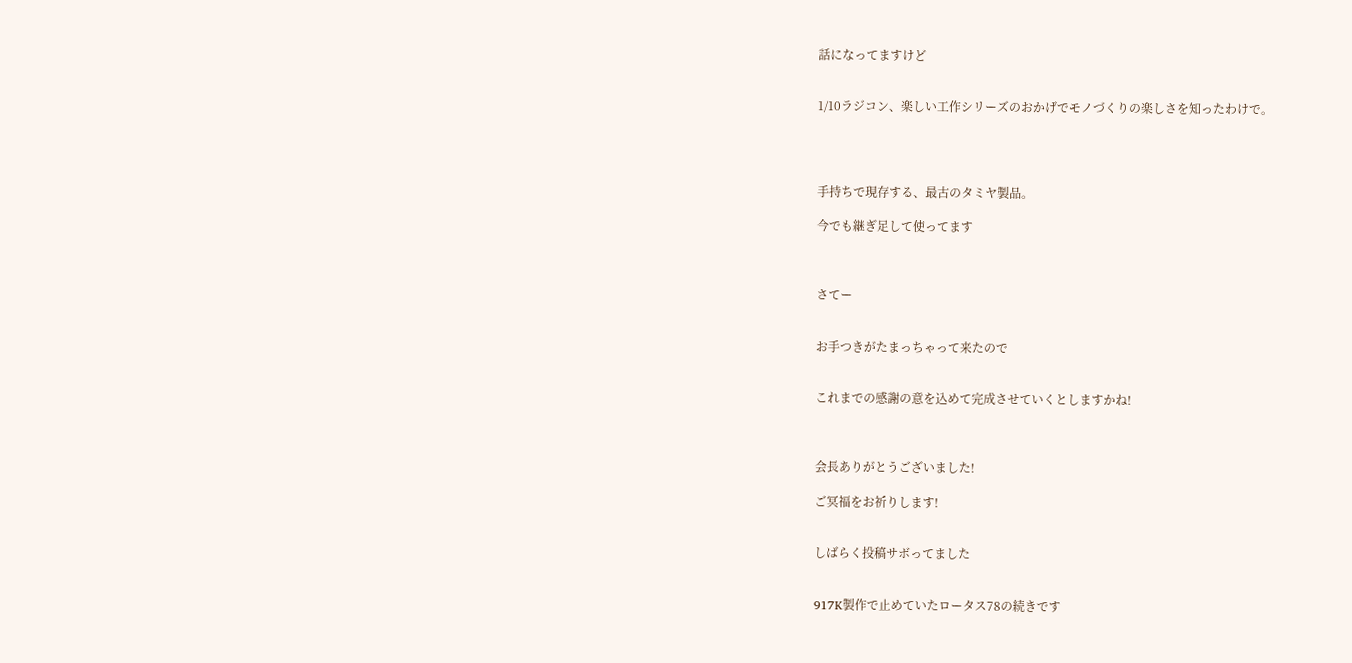話になってますけど


1/10ラジコン、楽しい工作シリーズのおかげでモノづくりの楽しさを知ったわけで。




手持ちで現存する、最古のタミヤ製品。

今でも継ぎ足して使ってます



さてー


お手つきがたまっちゃって来たので


これまでの感謝の意を込めて完成させていくとしますかね!



会長ありがとうございました!

ご冥福をお祈りします!


しばらく投稿サボってました


917K製作で止めていたロータス78の続きです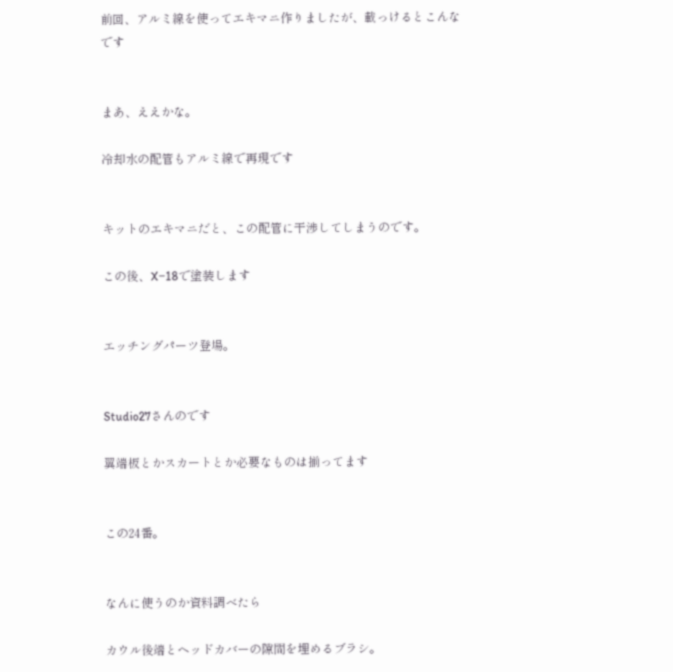前回、アルミ線を使ってエキマニ作りましたが、載っけるとこんなです


まあ、ええかな。

冷却水の配管もアルミ線で再現です


キットのエキマニだと、この配管に干渉してしまうのです。

この後、X−18で塗装します


エッチングパーツ登場。


Studio27さんのです

翼端板とかスカートとか必要なものは揃ってます


この24番。


なんに使うのか資料調べたら

カウル後端とヘッドカバーの隙間を埋めるブラシ。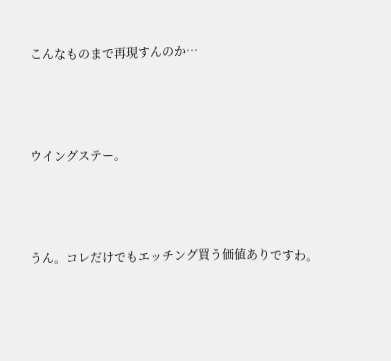こんなものまで再現すんのか…



ウイングステー。



うん。コレだけでもエッチング買う価値ありですわ。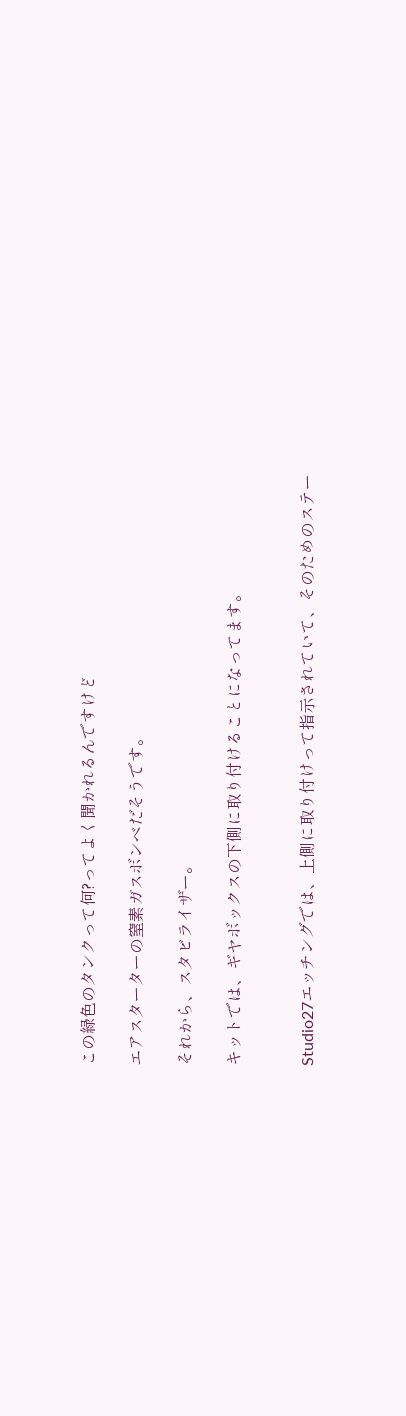この緑色のタンクって何?ってよく聞かれるんですけど

エアスターターの窒素ガスボンベだそうです。

それから、スタビライザー。

キットでは、ギヤボックスの下側に取り付けることになってます。


Studio27エッチングでは、上側に取り付けって指示されていて、そのためのステー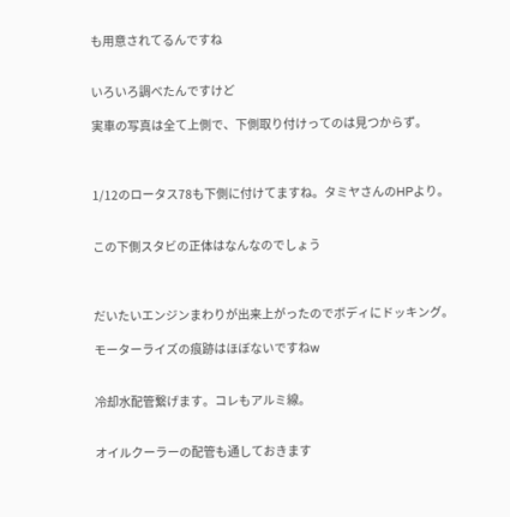も用意されてるんですね


いろいろ調べたんですけど

実車の写真は全て上側で、下側取り付けってのは見つからず。



1/12のロータス78も下側に付けてますね。タミヤさんのHPより。


この下側スタビの正体はなんなのでしょう



だいたいエンジンまわりが出来上がったのでボディにドッキング。

モーターライズの痕跡はほぼないですねw


冷却水配管繋げます。コレもアルミ線。


オイルクーラーの配管も通しておきます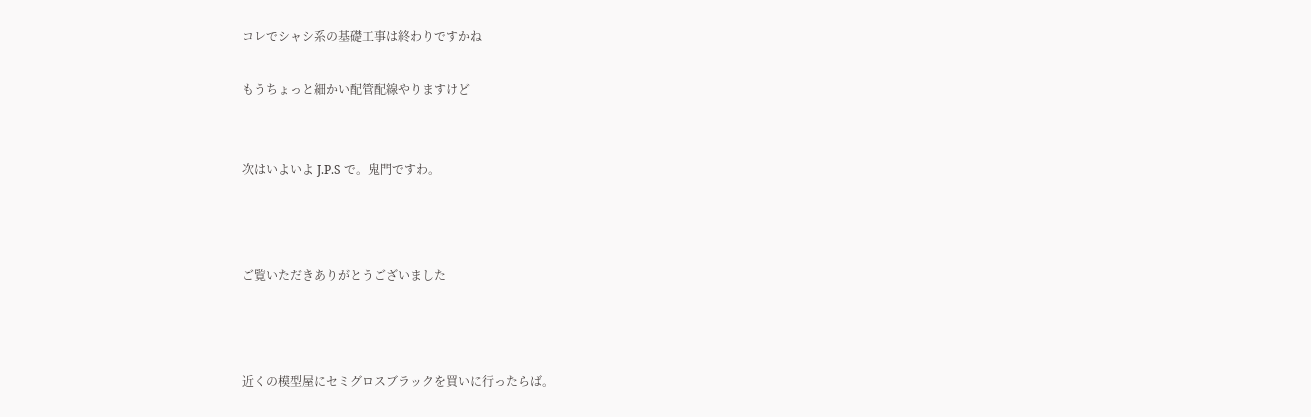コレでシャシ系の基礎工事は終わりですかね

もうちょっと細かい配管配線やりますけど


次はいよいよ J.P.S で。鬼門ですわ。



ご覧いただきありがとうございました



近くの模型屋にセミグロスブラックを買いに行ったらば。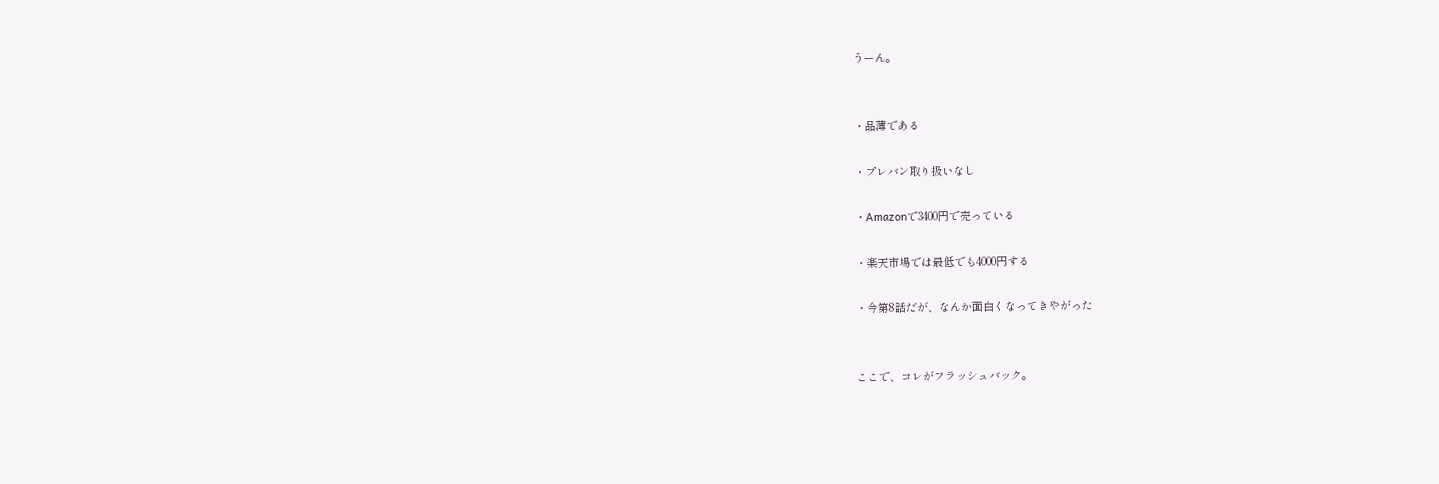うーん。


・品薄である

・プレバン取り扱いなし

・Amazonで3400円で売っている

・楽天市場では最低でも4000円する

・今第8話だが、なんか面白くなってきやがった


ここで、コレがフラッシュバック。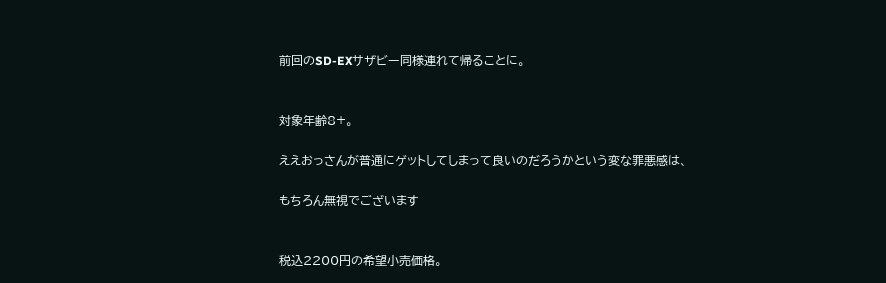前回のSD-EXサザビー同様連れて帰ることに。


対象年齢8+。

ええおっさんが普通にゲットしてしまって良いのだろうかという変な罪悪感は、

もちろん無視でございます


税込2200円の希望小売価格。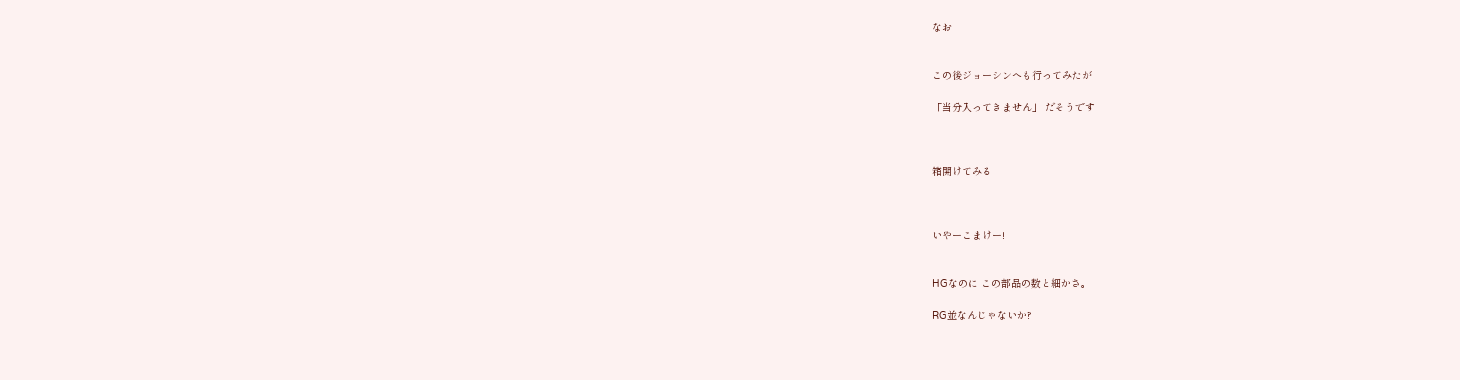なお


この後ジョーシンへも行ってみたが

「当分入ってきません」 だそうです



箱開けてみる



いやーこまけー!


HGなのに この部品の数と細かさ。

RG並なんじゃないか?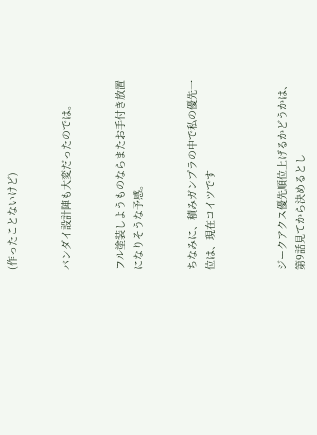(作ったことないけど)


バンダイ設計陣も大変だったのでは。


フル塗装しようものならまたお手付き放置になりそうな予感。


ちなみに、積みガンプラの中で私の優先一位は、現在コイツです



ジークアクス優先順位上げるかどうかは、第9話見てから決めるとし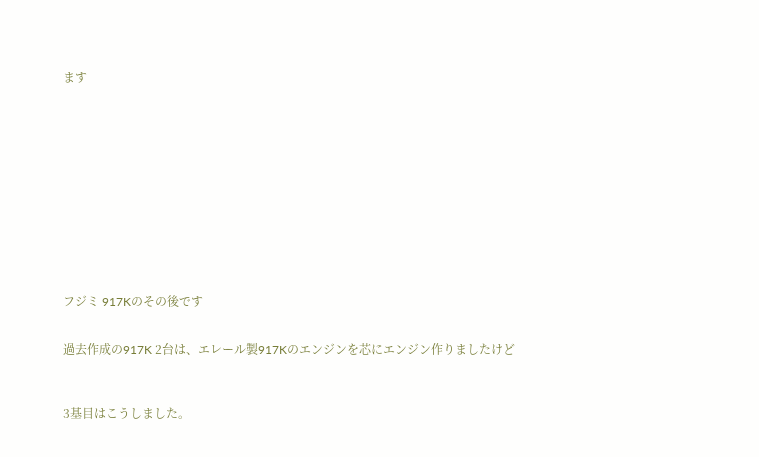ます













フジミ 917Kのその後です


過去作成の917K 2台は、エレール製917Kのエンジンを芯にエンジン作りましたけど



3基目はこうしました。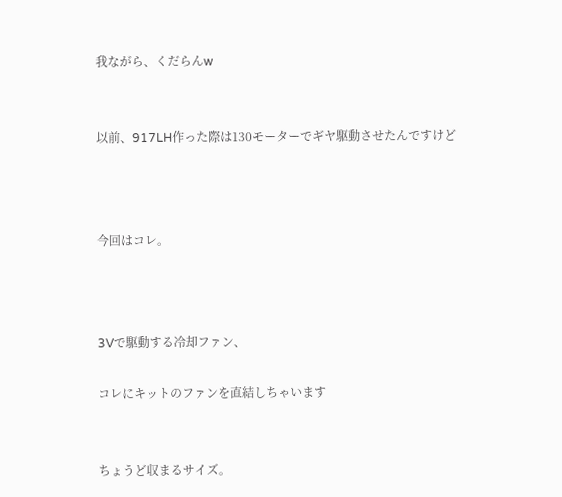我ながら、くだらんw


以前、917LH作った際は130モーターでギヤ駆動させたんですけど



今回はコレ。



3Vで駆動する冷却ファン、

コレにキットのファンを直結しちゃいます


ちょうど収まるサイズ。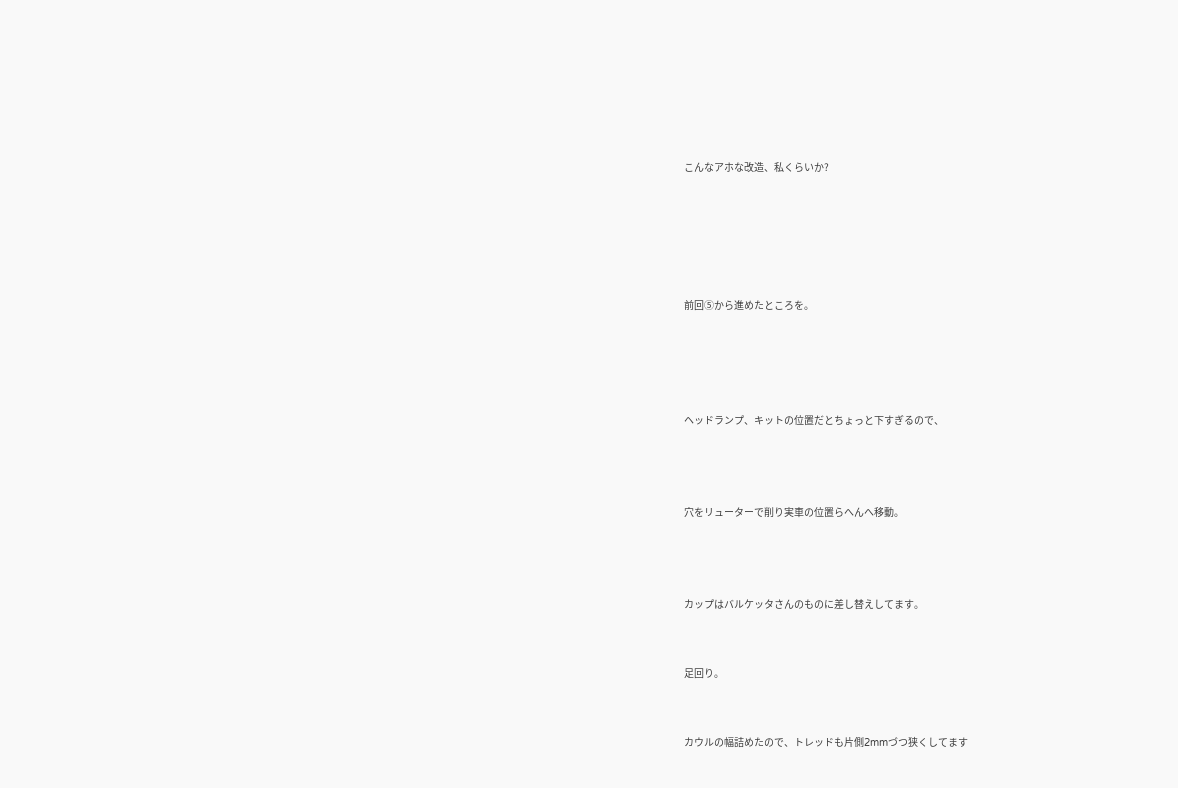こんなアホな改造、私くらいか?





前回⑤から進めたところを。




ヘッドランプ、キットの位置だとちょっと下すぎるので、



穴をリューターで削り実車の位置らへんへ移動。



カップはバルケッタさんのものに差し替えしてます。


足回り。


カウルの幅詰めたので、トレッドも片側2mmづつ狭くしてます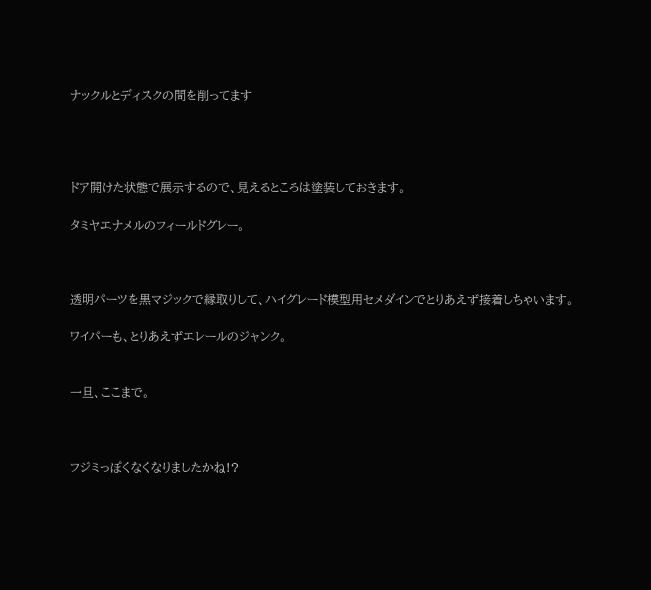ナックルとディスクの間を削ってます




ドア開けた状態で展示するので、見えるところは塗装しておきます。

タミヤエナメルのフィールドグレー。



透明パーツを黒マジックで縁取りして、ハイグレード模型用セメダインでとりあえず接着しちゃいます。

ワイパーも、とりあえずエレールのジャンク。


一旦、ここまで。



フジミっぽくなくなりましたかね!?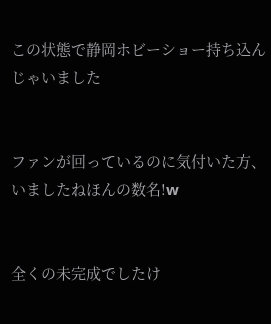この状態で静岡ホビーショー持ち込んじゃいました


ファンが回っているのに気付いた方、いましたねほんの数名!w


全くの未完成でしたけ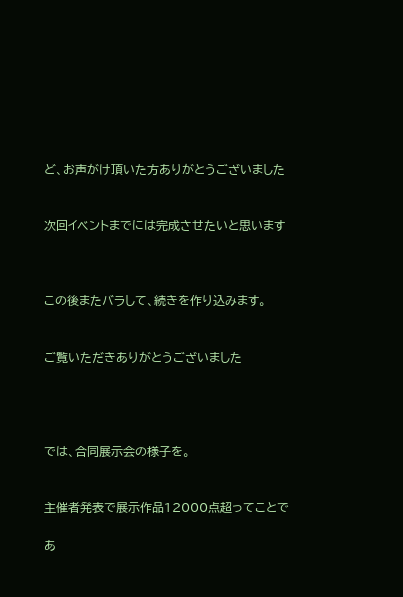ど、お声がけ頂いた方ありがとうございました


次回イベントまでには完成させたいと思います



この後またバラして、続きを作り込みます。


ご覧いただきありがとうございました




では、合同展示会の様子を。


主催者発表で展示作品12000点超ってことで

あ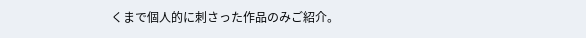くまで個人的に刺さった作品のみご紹介。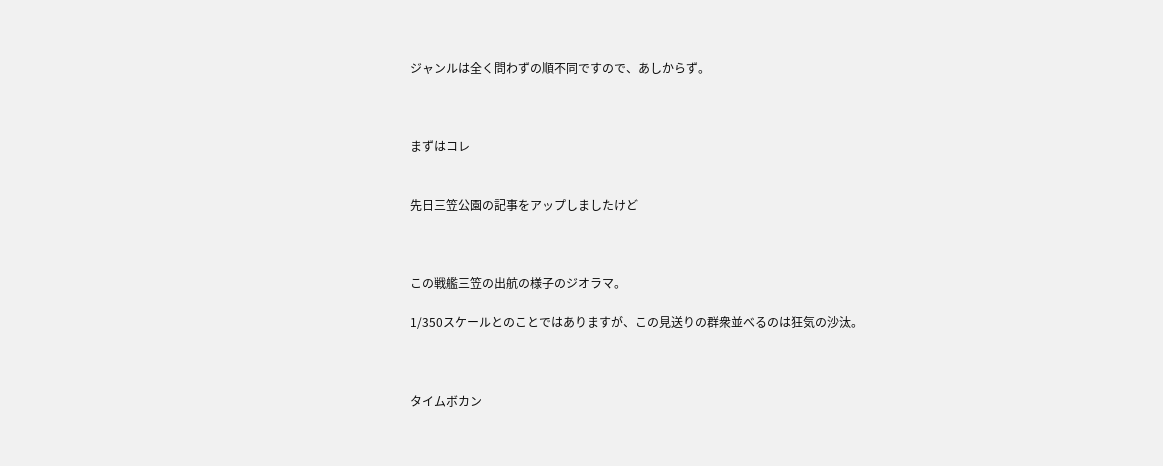ジャンルは全く問わずの順不同ですので、あしからず。



まずはコレ


先日三笠公園の記事をアップしましたけど



この戦艦三笠の出航の様子のジオラマ。

1/350スケールとのことではありますが、この見送りの群衆並べるのは狂気の沙汰。



タイムボカン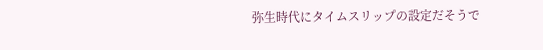弥生時代にタイムスリップの設定だそうで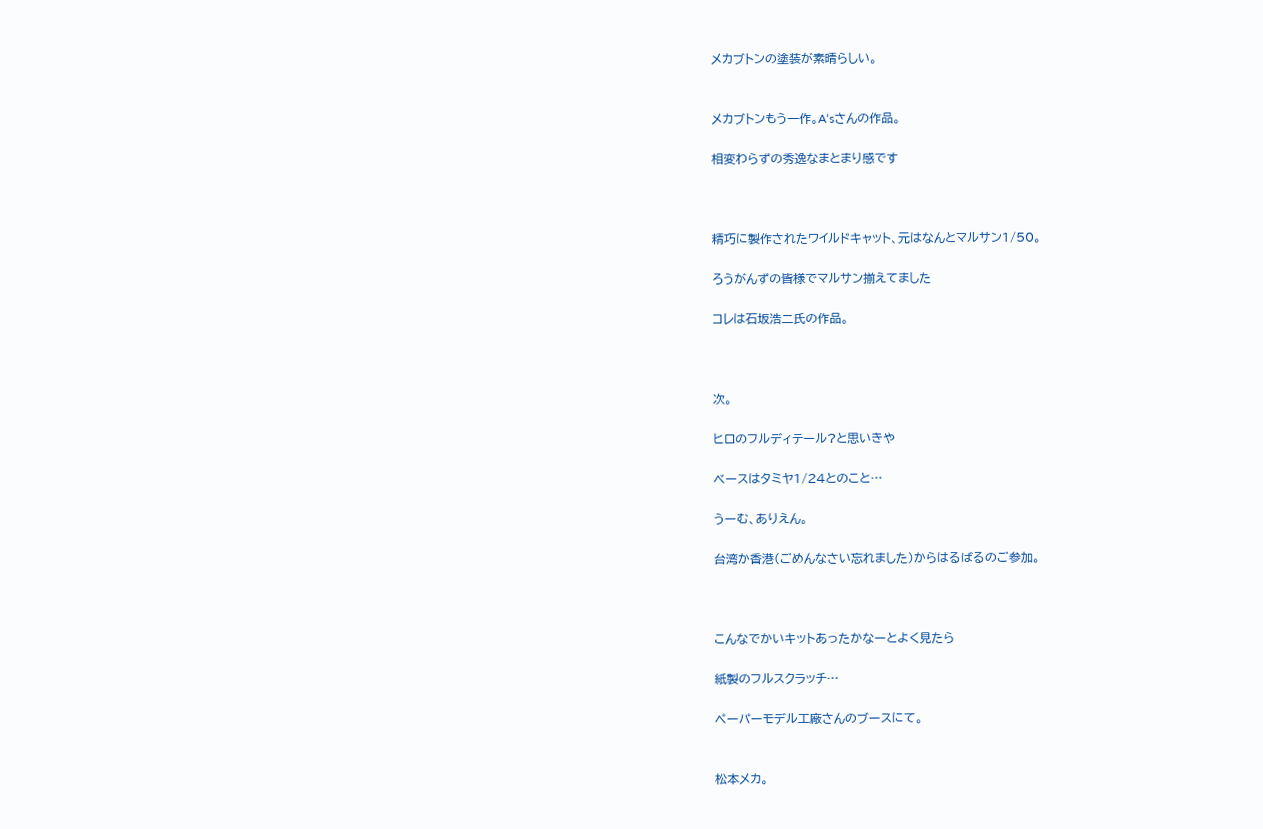メカブトンの塗装が素晴らしい。


メカブトンもう一作。A‘sさんの作品。

相変わらずの秀逸なまとまり感です



精巧に製作されたワイルドキャット、元はなんとマルサン1/50。

ろうがんずの皆様でマルサン揃えてました

コレは石坂浩二氏の作品。



次。

ヒロのフルディテール?と思いきや

ベースはタミヤ1/24とのこと…

うーむ、ありえん。

台湾か香港(ごめんなさい忘れました)からはるばるのご参加。



こんなでかいキットあったかなーとよく見たら

紙製のフルスクラッチ…

ペーパーモデル工廠さんのブースにて。


松本メカ。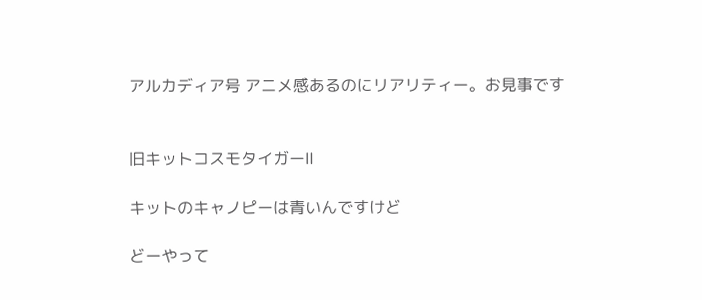アルカディア号 アニメ感あるのにリアリティー。お見事です


旧キットコスモタイガーⅡ

キットのキャノピーは青いんですけど

どーやって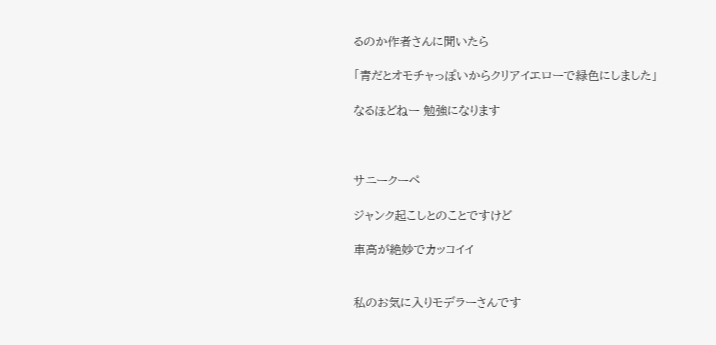るのか作者さんに聞いたら

「青だとオモチャっぽいからクリアイエローで緑色にしました」

なるほどねー 勉強になります



サニークーペ

ジャンク起こしとのことですけど

車高が絶妙でカッコイイ


私のお気に入りモデラーさんです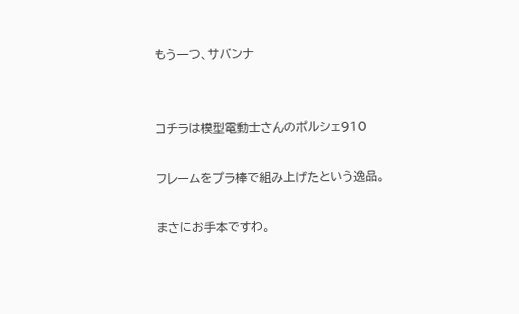もう一つ、サバンナ


コチラは模型電動士さんのポルシェ910

フレームをプラ棒で組み上げたという逸品。

まさにお手本ですわ。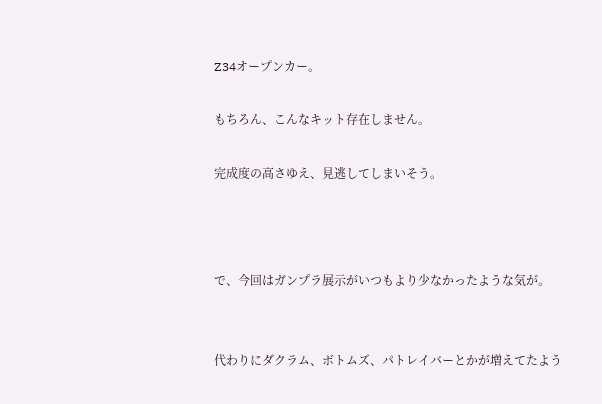Z34オープンカー。

もちろん、こんなキット存在しません。

完成度の高さゆえ、見逃してしまいそう。



で、今回はガンプラ展示がいつもより少なかったような気が。


代わりにダクラム、ボトムズ、パトレイバーとかが増えてたよう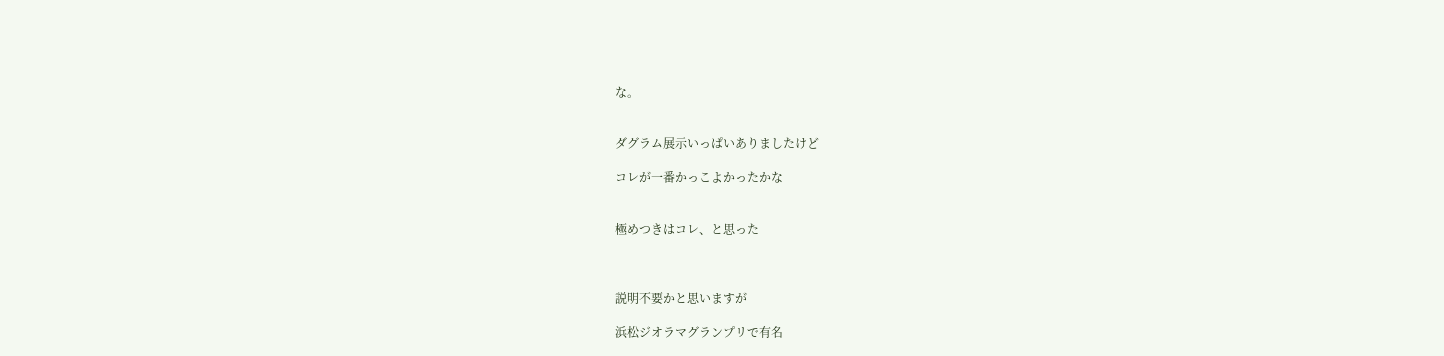な。


ダグラム展示いっぱいありましたけど

コレが一番かっこよかったかな


極めつきはコレ、と思った



説明不要かと思いますが

浜松ジオラマグランプリで有名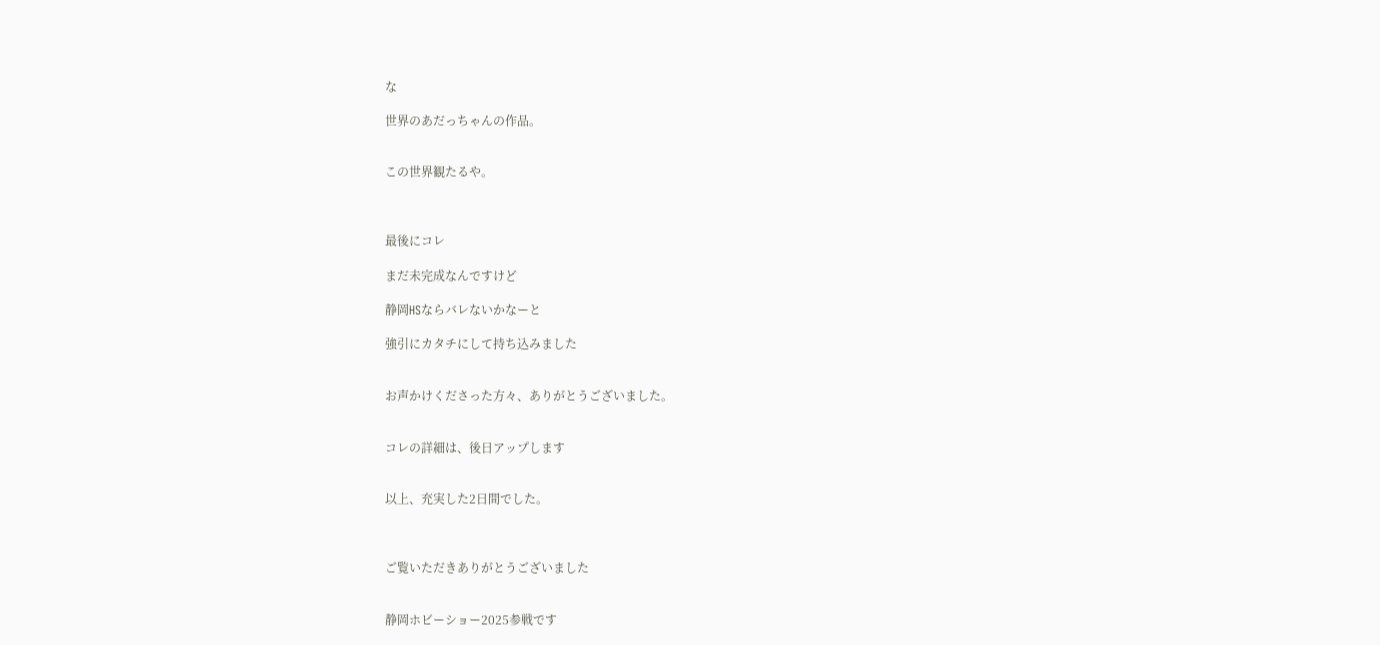な

世界のあだっちゃんの作品。


この世界観たるや。



最後にコレ

まだ未完成なんですけど

静岡HSならバレないかなーと

強引にカタチにして持ち込みました


お声かけくださった方々、ありがとうございました。


コレの詳細は、後日アップします


以上、充実した2日間でした。



ご覧いただきありがとうございました


静岡ホビーショー2025参戦です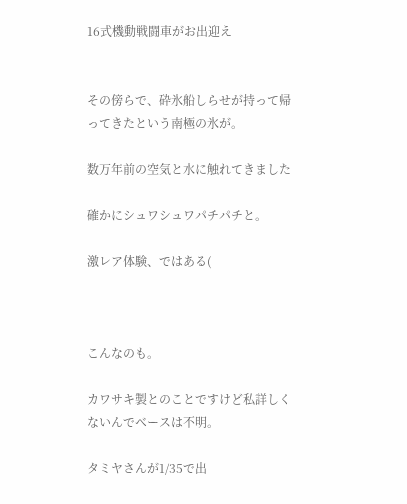16式機動戦闘車がお出迎え


その傍らで、砕氷船しらせが持って帰ってきたという南極の氷が。

数万年前の空気と水に触れてきました

確かにシュワシュワパチパチと。

激レア体験、ではある(



こんなのも。

カワサキ製とのことですけど私詳しくないんでベースは不明。

タミヤさんが1/35で出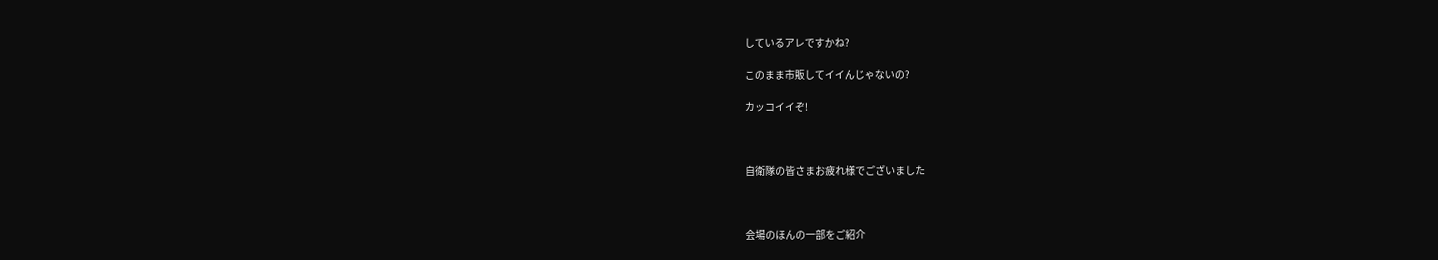しているアレですかね?

このまま市販してイイんじゃないの?

カッコイイぞ!



自衛隊の皆さまお疲れ様でございました



会場のほんの一部をご紹介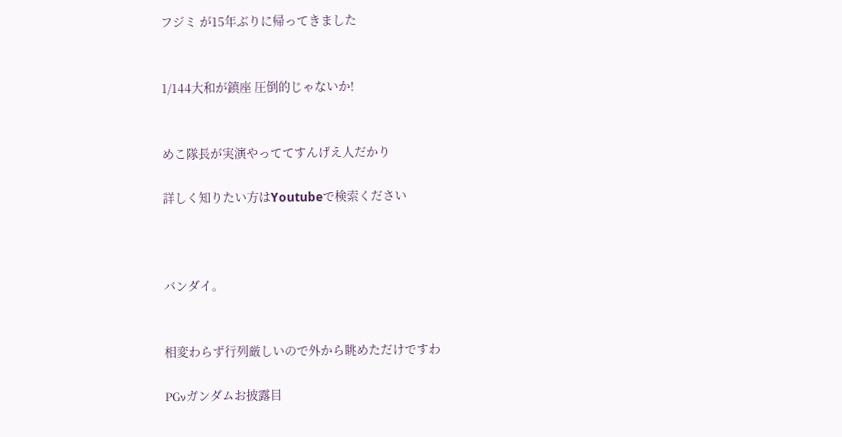フジミ が15年ぶりに帰ってきました


1/144大和が鎮座 圧倒的じゃないか!


めこ隊長が実演やっててすんげえ人だかり

詳しく知りたい方はYoutubeで検索ください



バンダイ。


相変わらず行列厳しいので外から眺めただけですわ

PGνガンダムお披露目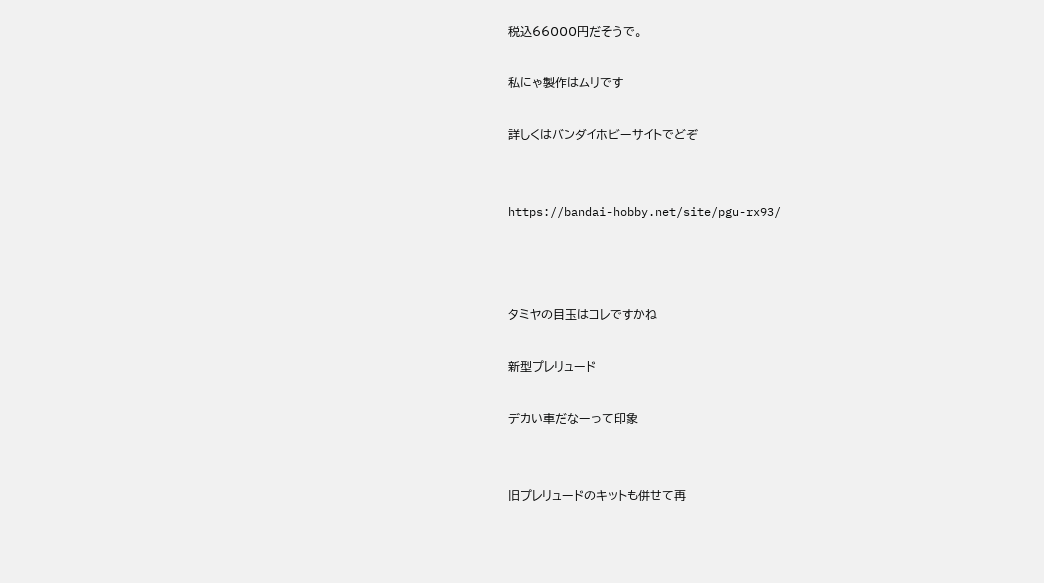税込66000円だそうで。

私にゃ製作はムリです

詳しくはバンダイホビーサイトでどぞ


https://bandai-hobby.net/site/pgu-rx93/



タミヤの目玉はコレですかね

新型プレリュード

デカい車だなーって印象


旧プレリュードのキットも併せて再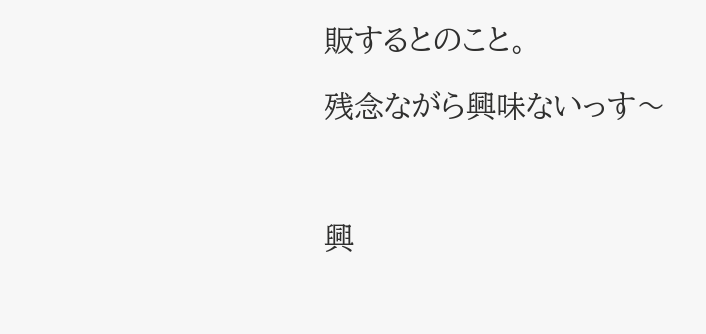販するとのこと。

残念ながら興味ないっす〜



興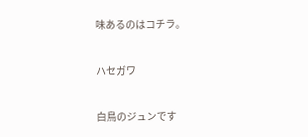味あるのはコチラ。

ハセガワ

白鳥のジュンです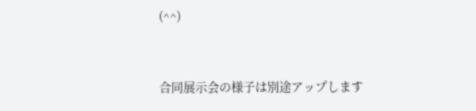(^^)



合同展示会の様子は別途アップします